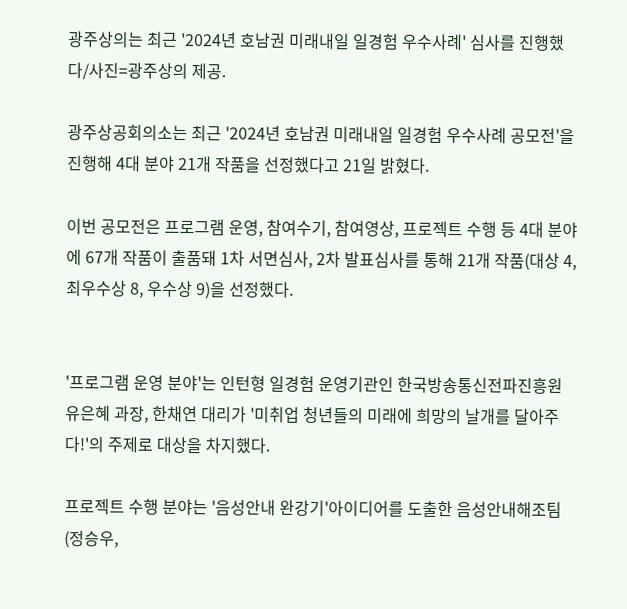광주상의는 최근 '2024년 호남권 미래내일 일경험 우수사례' 심사를 진행했다/사진=광주상의 제공.

광주상공회의소는 최근 '2024년 호남권 미래내일 일경험 우수사례 공모전'을 진행해 4대 분야 21개 작품을 선정했다고 21일 밝혔다.

이번 공모전은 프로그램 운영, 참여수기, 참여영상, 프로젝트 수행 등 4대 분야에 67개 작품이 출품돼 1차 서면심사, 2차 발표심사를 통해 21개 작품(대상 4, 최우수상 8, 우수상 9)을 선정했다.


'프로그램 운영 분야'는 인턴형 일경험 운영기관인 한국방송통신전파진흥원 유은혜 과장, 한채연 대리가 '미취업 청년들의 미래에 희망의 날개를 달아주다!'의 주제로 대상을 차지했다.

프로젝트 수행 분야는 '음성안내 완강기'아이디어를 도출한 음성안내해조팀(정승우,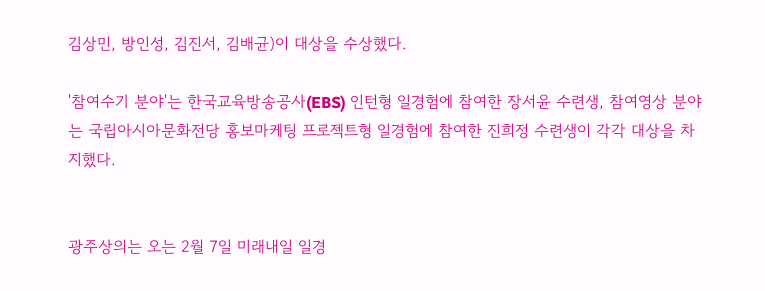김상민, 방인성, 김진서, 김배균)이 대상을 수상했다.

'참여수기 분야'는 한국교육방송공사(EBS) 인턴형 일경험에 참여한 장서윤 수련생, 참여영상 분야는 국립아시아문화전당 홍보마케팅 프로젝트형 일경험에 참여한 진희정 수련생이 각각 대상을 차지했다.


광주상의는 오는 2월 7일 미래내일 일경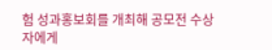험 성과홍보회를 개최해 공모전 수상자에게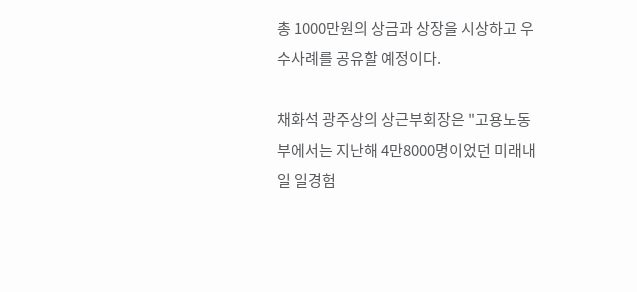총 1000만원의 상금과 상장을 시상하고 우수사례를 공유할 예정이다.

채화석 광주상의 상근부회장은 "고용노동부에서는 지난해 4만8000명이었던 미래내일 일경험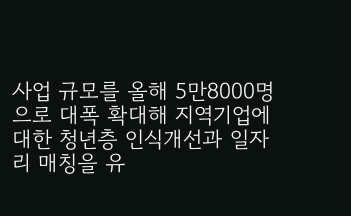사업 규모를 올해 5만8000명으로 대폭 확대해 지역기업에 대한 청년층 인식개선과 일자리 매칭을 유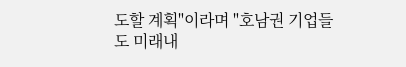도할 계획"이라며 "호남권 기업들도 미래내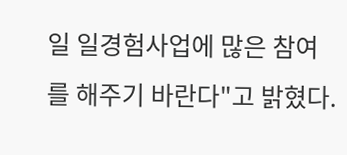일 일경험사업에 많은 참여를 해주기 바란다"고 밝혔다.